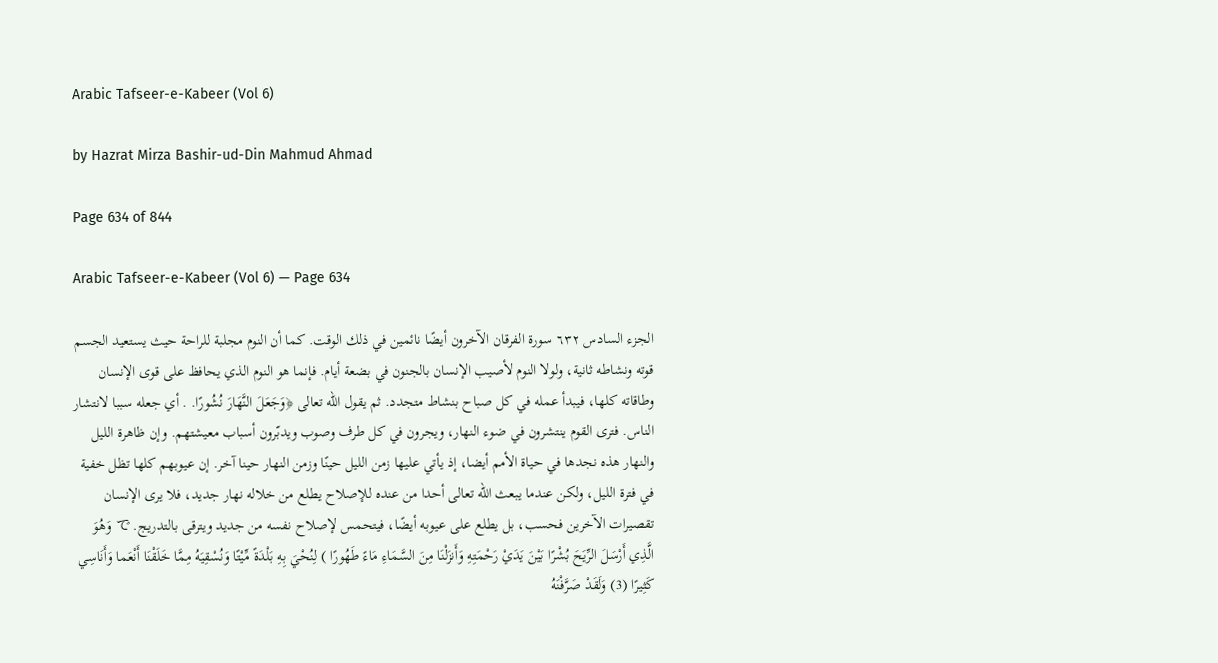Arabic Tafseer-e-Kabeer (Vol 6)

by Hazrat Mirza Bashir-ud-Din Mahmud Ahmad

Page 634 of 844

Arabic Tafseer-e-Kabeer (Vol 6) — Page 634

الجزء السادس ٦٣٢ سورة الفرقان الآخرون أيضًا نائمين في ذلك الوقت. كما أن النوم مجلبة للراحة حيث يستعيد الجسم قوته ونشاطه ثانية، ولولا النوم لأصيب الإنسان بالجنون في بضعة أيام. فإنما هو النوم الذي يحافظ على قوى الإنسان وطاقاته كلها، فيبدأ عمله في كل صباح بنشاط متجدد. ثم يقول الله تعالى ﴿وَجَعَلَ النَّهَارَ نُشُورًا. . أي جعله سببا لانتشار الناس. فترى القوم ينتشرون في ضوء النهار، ويجرون في كل طرف وصوب ويدبّرون أسباب معيشتهم. وإن ظاهرة الليل والنهار هذه نجدها في حياة الأمم أيضا، إذ يأتي عليها زمن الليل حينًا وزمن النهار حينا آخر. إن عيوبهم كلها تظل خفية في فترة الليل، ولكن عندما يبعث الله تعالى أحدا من عنده للإصلاح يطلع من خلاله نهار جديد، فلا يرى الإنسان تقصيرات الآخرين فحسب، بل يطلع على عيوبه أيضًا، فيتحمس لإصلاح نفسه من جديد ويترقى بالتدريج. で وَهُوَ الَّذِي أَرْسَلَ الرِّيَحَ بُشْرًا بَيْنَ يَدَيْ رَحْمَتِهِ وَأَنزَلْنَا مِنَ السَّمَاءِ مَاءً طَهُورًا ) لِنُحْيَ بِهِ بَلْدَةً مِّيْتًا وَنُسْقِيَهُ مِمَّا خَلَقْنَا أَنْعَما وَأَنَاسِي كَثِيرًا (3) وَلَقَدْ صَرَّفْنَهُ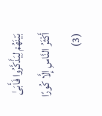بَيْنَهُمْ لِيَذَّكَّرُوا فَأَبَىٰ أَكْثَرُ النَّاسِ إِلَّا كُورًا (3)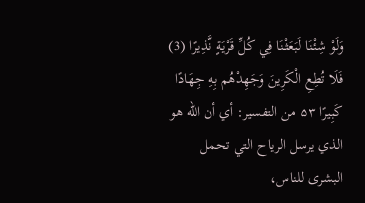وَلَوْ شِئْنَا لَبَعَثْنَا فِي كُلِّ قَرْيَةٍ نَّذِيرًا (3) فَلَا تُطِعِ الْكَرِينَ وَجَهِدْهُم بِهِ جِهَادًا كَبِيرًا ۵۳ من التفسير: أي أن الله هو الذي يرسل الرياح التي تحمل البشرى للناس،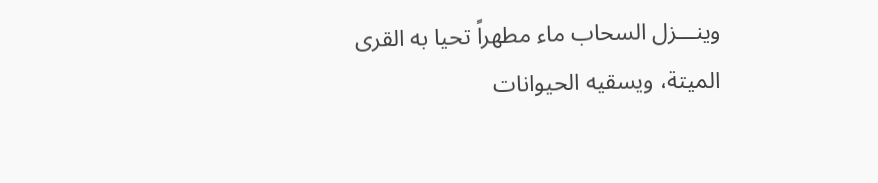وينـــزل السحاب ماء مطهراً تحيا به القرى الميتة، ويسقيه الحيوانات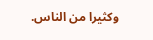وكثيرا من الناس.